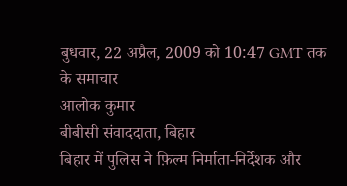बुधवार, 22 अप्रैल, 2009 को 10:47 GMT तक के समाचार
आलोक कुमार
बीबीसी संवाददाता, बिहार
बिहार में पुलिस ने फ़िल्म निर्माता-निर्देशक और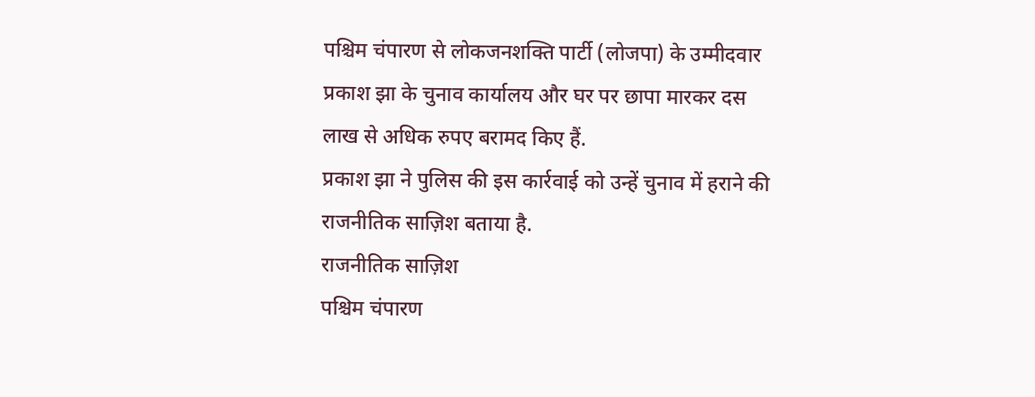पश्चिम चंपारण से लोकजनशक्ति पार्टी (लोजपा) के उम्मीदवार प्रकाश झा के चुनाव कार्यालय और घर पर छापा मारकर दस लाख से अधिक रुपए बरामद किए हैं.
प्रकाश झा ने पुलिस की इस कार्रवाई को उन्हें चुनाव में हराने की राजनीतिक साज़िश बताया है.
राजनीतिक साज़िश
पश्चिम चंपारण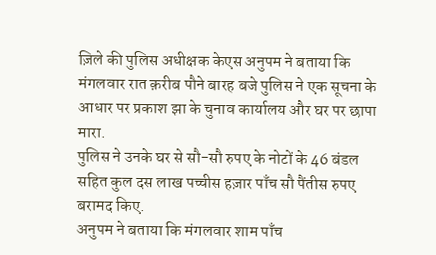ज़िले की पुलिस अधीक्षक केएस अनुपम ने बताया कि मंगलवार रात क़रीब पौने बारह बजे पुलिस ने एक सूचना के आधार पर प्रकाश झा के चुनाव कार्यालय और घर पर छापा मारा.
पुलिस ने उनके घर से सौ-सौ रुपए के नोटों के 46 बंडल सहित कुल दस लाख पच्चीस हज़ार पाँच सौ पैंतीस रुपए बरामद किए.
अनुपम ने बताया कि मंगलवार शाम पाँच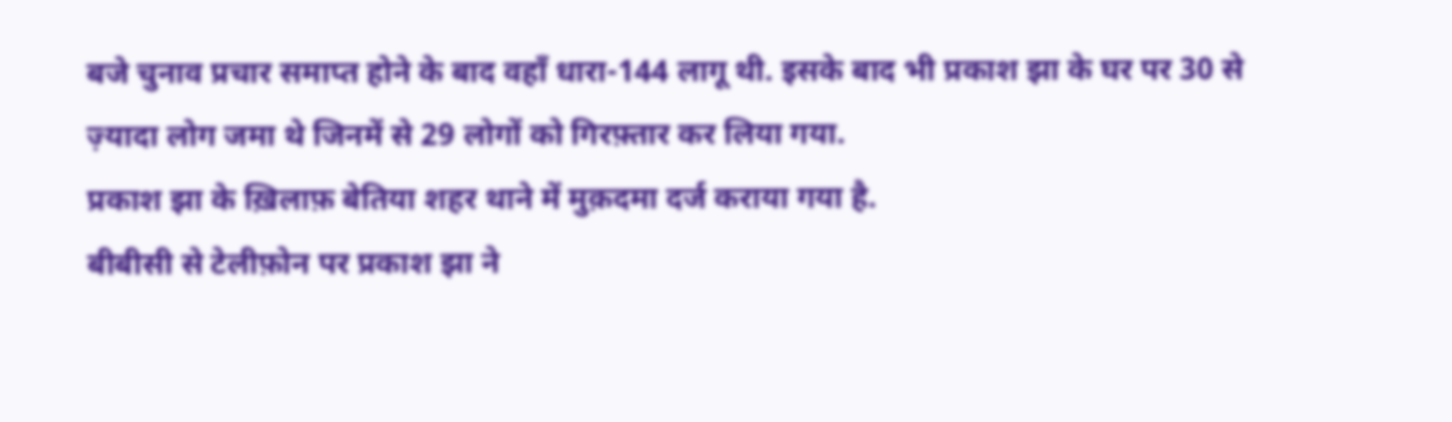बजे चुनाव प्रचार समाप्त होने के बाद वहाँ धारा-144 लागू थी. इसके बाद भी प्रकाश झा के घर पर 30 से ज़्यादा लोग जमा थे जिनमें से 29 लोगों को गिरफ़्तार कर लिया गया.
प्रकाश झा के ख़िलाफ़ बेतिया शहर थाने में मुक़दमा दर्ज कराया गया है.
बीबीसी से टेलीफ़ोन पर प्रकाश झा ने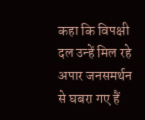कहा कि विपक्षी दल उन्हें मिल रहे अपार जनसमर्थन से घबरा गए हैं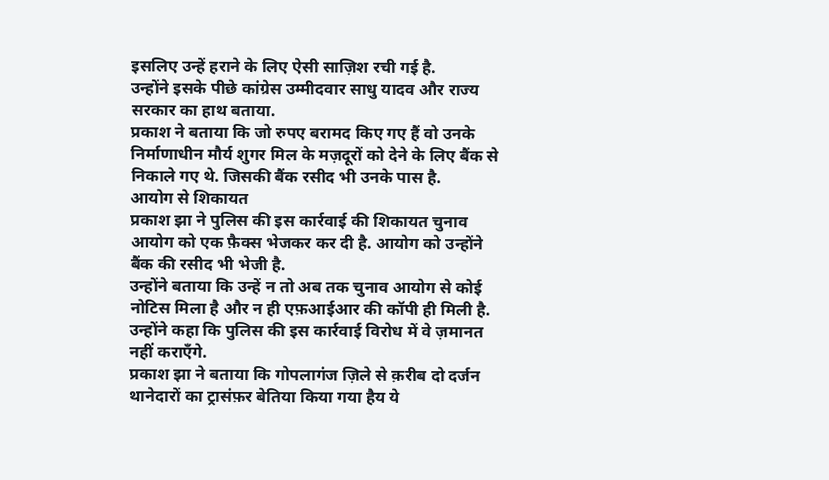इसलिए उन्हें हराने के लिए ऐसी साज़िश रची गई है.
उन्होंने इसके पीछे कांग्रेस उम्मीदवार साधु यादव और राज्य सरकार का हाथ बताया.
प्रकाश ने बताया कि जो रुपए बरामद किए गए हैं वो उनके निर्माणाधीन मौर्य शुगर मिल के मज़दूरों को देने के लिए बैंक से निकाले गए थे. जिसकी बैंक रसीद भी उनके पास है.
आयोग से शिकायत
प्रकाश झा ने पुलिस की इस कार्रवाई की शिकायत चुनाव आयोग को एक फ़ैक्स भेजकर कर दी है. आयोग को उन्होंने बैंक की रसीद भी भेजी है.
उन्होंने बताया कि उन्हें न तो अब तक चुनाव आयोग से कोई नोटिस मिला है और न ही एफ़आईआर की कॉपी ही मिली है.
उन्होंने कहा कि पुलिस की इस कार्रवाई विरोध में वे ज़मानत नहीं कराएँगे.
प्रकाश झा ने बताया कि गोपलागंज ज़िले से क़रीब दो दर्जन थानेदारों का ट्रासंफ़र बेतिया किया गया हैय ये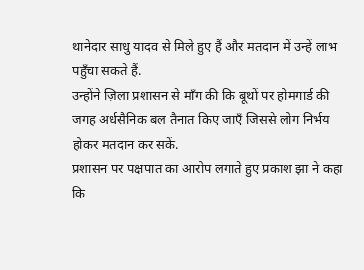थानेदार साधु यादव से मिले हुए हैं और मतदान में उन्हें लाभ पहुँचा सकते हैं.
उन्होंने ज़िला प्रशासन से माँग की कि बूथों पर होमगार्ड की जगह अर्धसैनिक बल तैनात किए जाएँ जिससे लोग निर्भय होकर मतदान कर सकें.
प्रशासन पर पक्षपात का आरोप लगाते हुए प्रकाश झा ने कहा कि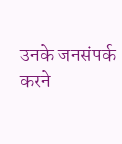उनके जनसंपर्क करने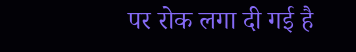पर रोक लगा दी गई है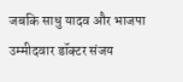जबकि साधु यादव और भाजपा उम्मीदवार डॉक्टर संजय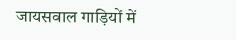जायसवाल गाड़ियों में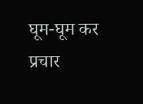घूम-घूम कर प्रचार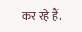कर रहे हैं.